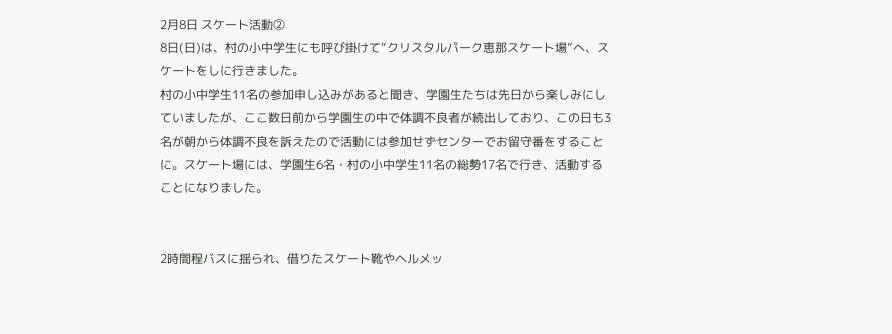2月8日 スケート活動②
8日(日)は、村の小中学生にも呼び掛けて“クリスタルパーク恵那スケート場”へ、スケートをしに行きました。
村の小中学生11名の参加申し込みがあると聞き、学園生たちは先日から楽しみにしていましたが、ここ数日前から学園生の中で体調不良者が続出しており、この日も3名が朝から体調不良を訴えたので活動には参加せずセンターでお留守番をすることに。スケート場には、学園生6名・村の小中学生11名の総勢17名で行き、活動することになりました。


2時間程バスに揺られ、借りたスケート靴やヘルメッ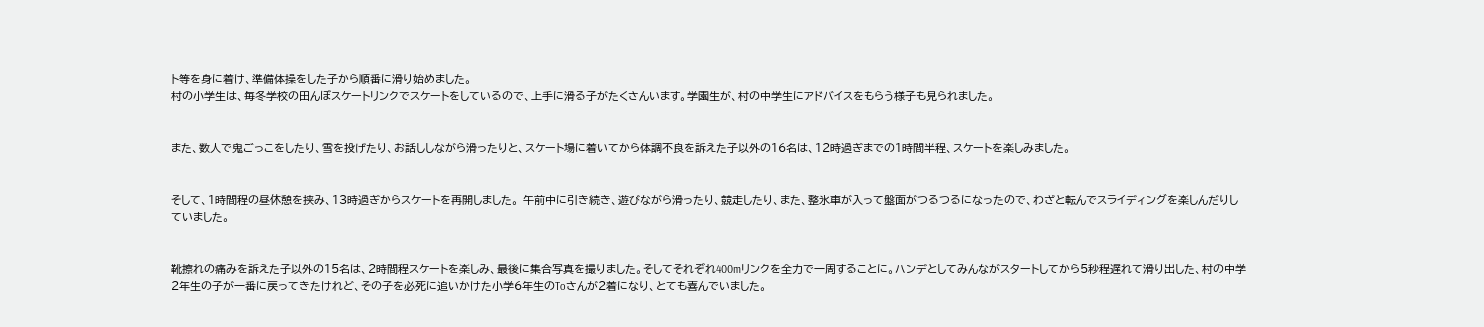ト等を身に着け、準備体操をした子から順番に滑り始めました。
村の小学生は、毎冬学校の田んぼスケートリンクでスケートをしているので、上手に滑る子がたくさんいます。学園生が、村の中学生にアドバイスをもらう様子も見られました。


また、数人で鬼ごっこをしたり、雪を投げたり、お話ししながら滑ったりと、スケート場に着いてから体調不良を訴えた子以外の16名は、12時過ぎまでの1時間半程、スケートを楽しみました。


そして、1時間程の昼休憩を挟み、13時過ぎからスケートを再開しました。 午前中に引き続き、遊びながら滑ったり、競走したり、また、整氷車が入って盤面がつるつるになったので、わざと転んでスライディングを楽しんだりしていました。


靴擦れの痛みを訴えた子以外の15名は、2時間程スケートを楽しみ、最後に集合写真を撮りました。そしてそれぞれ400mリンクを全力で一周することに。ハンデとしてみんながスタートしてから5秒程遅れて滑り出した、村の中学2年生の子が一番に戻ってきたけれど、その子を必死に追いかけた小学6年生のToさんが2着になり、とても喜んでいました。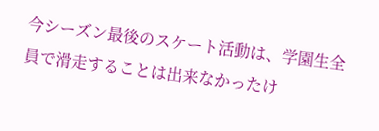今シーズン最後のスケート活動は、学園生全員で滑走することは出来なかったけ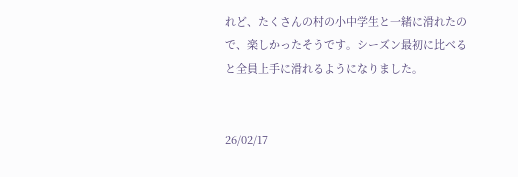れど、たくさんの村の小中学生と一緒に滑れたので、楽しかったそうです。シーズン最初に比べると全員上手に滑れるようになりました。


26/02/17